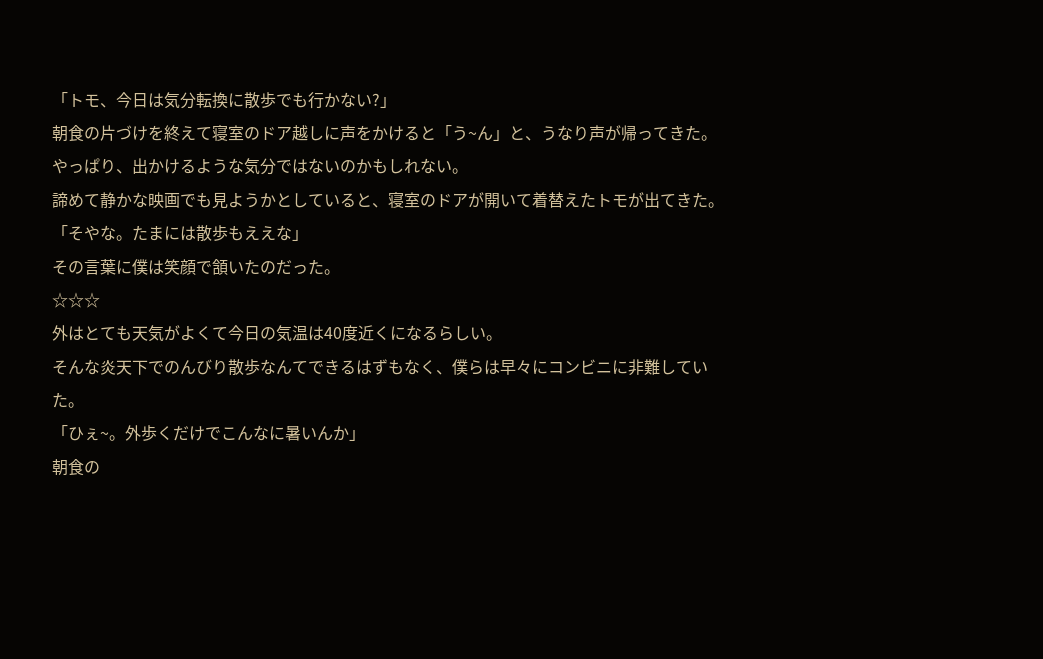「トモ、今日は気分転換に散歩でも行かない?」
朝食の片づけを終えて寝室のドア越しに声をかけると「う~ん」と、うなり声が帰ってきた。
やっぱり、出かけるような気分ではないのかもしれない。
諦めて静かな映画でも見ようかとしていると、寝室のドアが開いて着替えたトモが出てきた。
「そやな。たまには散歩もええな」
その言葉に僕は笑顔で頷いたのだった。
☆☆☆
外はとても天気がよくて今日の気温は40度近くになるらしい。
そんな炎天下でのんびり散歩なんてできるはずもなく、僕らは早々にコンビニに非難していた。
「ひぇ~。外歩くだけでこんなに暑いんか」
朝食の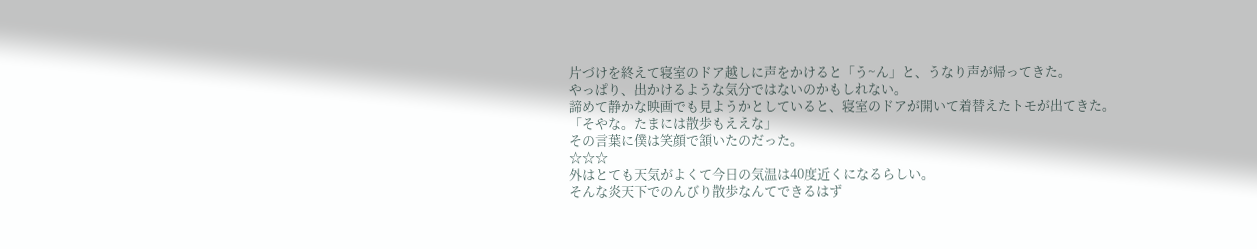片づけを終えて寝室のドア越しに声をかけると「う~ん」と、うなり声が帰ってきた。
やっぱり、出かけるような気分ではないのかもしれない。
諦めて静かな映画でも見ようかとしていると、寝室のドアが開いて着替えたトモが出てきた。
「そやな。たまには散歩もええな」
その言葉に僕は笑顔で頷いたのだった。
☆☆☆
外はとても天気がよくて今日の気温は40度近くになるらしい。
そんな炎天下でのんびり散歩なんてできるはず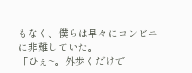もなく、僕らは早々にコンビニに非難していた。
「ひぇ~。外歩くだけで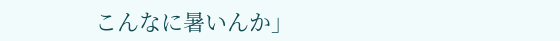こんなに暑いんか」